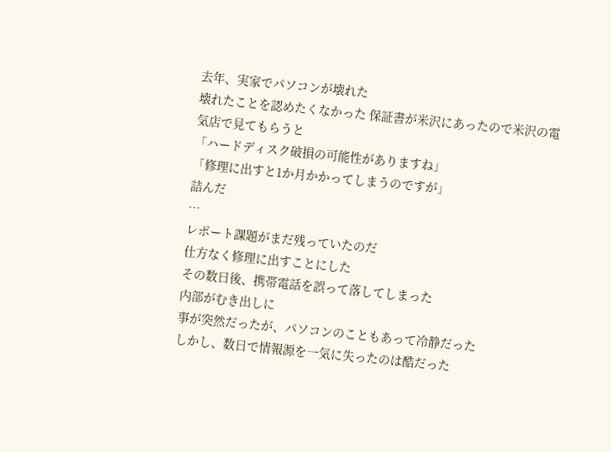去年、実家でパソコンが壊れた
壊れたことを認めたくなかった 保証書が米沢にあったので米沢の電気店で見てもらうと
「ハードディスク破損の可能性がありますね」
「修理に出すと1か月かかってしまうのですが」
詰んだ
…
レポート課題がまだ残っていたのだ
仕方なく修理に出すことにした
その数日後、携帯電話を誤って落してしまった
内部がむき出しに
事が突然だったが、パソコンのこともあって冷静だった
しかし、数日で情報源を一気に失ったのは酷だった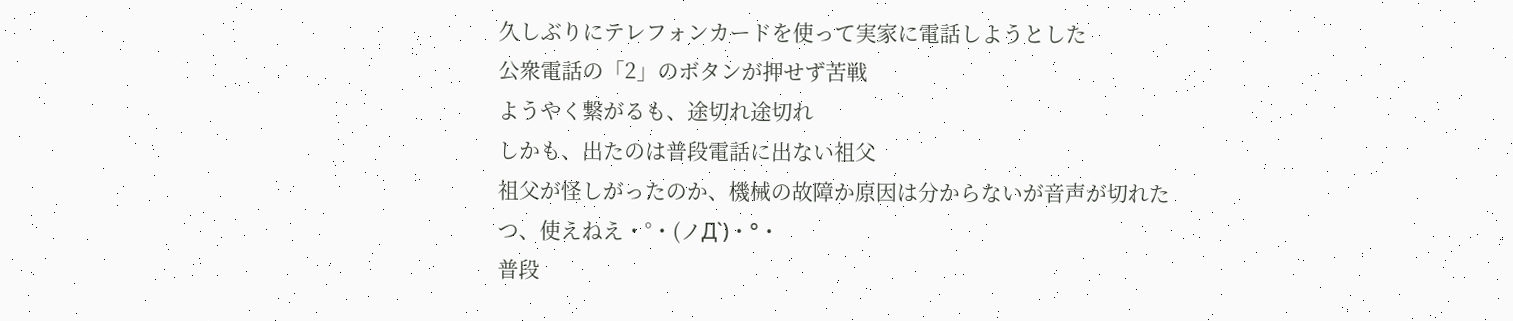久しぶりにテレフォンカードを使って実家に電話しようとした
公衆電話の「2」のボタンが押せず苦戦
ようやく繋がるも、途切れ途切れ
しかも、出たのは普段電話に出ない祖父
祖父が怪しがったのか、機械の故障か原因は分からないが音声が切れた
つ、使えねえ・°・(ノД`)・°・
普段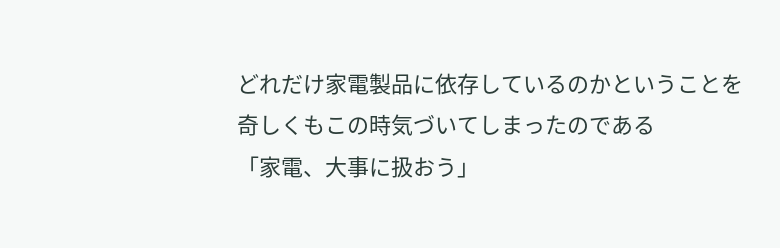どれだけ家電製品に依存しているのかということを
奇しくもこの時気づいてしまったのである
「家電、大事に扱おう」